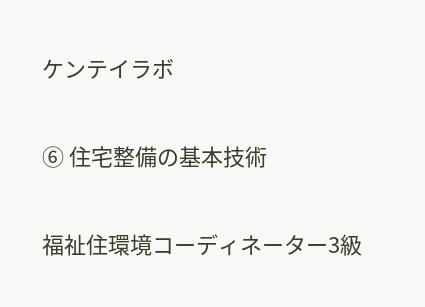ケンテイラボ

⑥ 住宅整備の基本技術

福祉住環境コーディネーター3級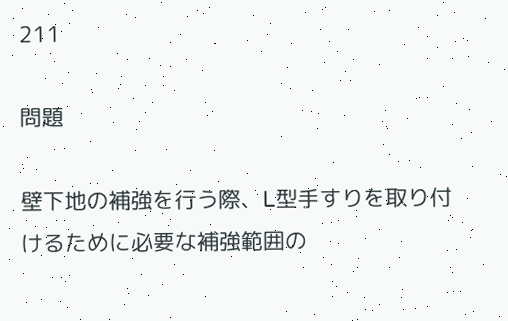211

問題

壁下地の補強を行う際、L型手すりを取り付けるために必要な補強範囲の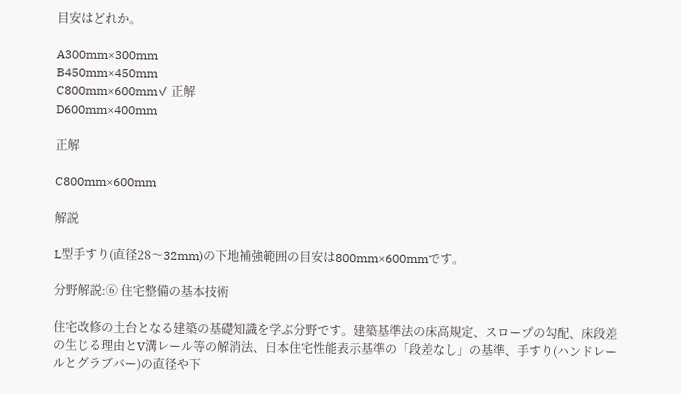目安はどれか。

A300mm×300mm
B450mm×450mm
C800mm×600mm✓ 正解
D600mm×400mm

正解

C800mm×600mm

解説

L型手すり(直径28〜32mm)の下地補強範囲の目安は800mm×600mmです。

分野解説:⑥ 住宅整備の基本技術

住宅改修の土台となる建築の基礎知識を学ぶ分野です。建築基準法の床高規定、スロープの勾配、床段差の生じる理由とV溝レール等の解消法、日本住宅性能表示基準の「段差なし」の基準、手すり(ハンドレールとグラブバー)の直径や下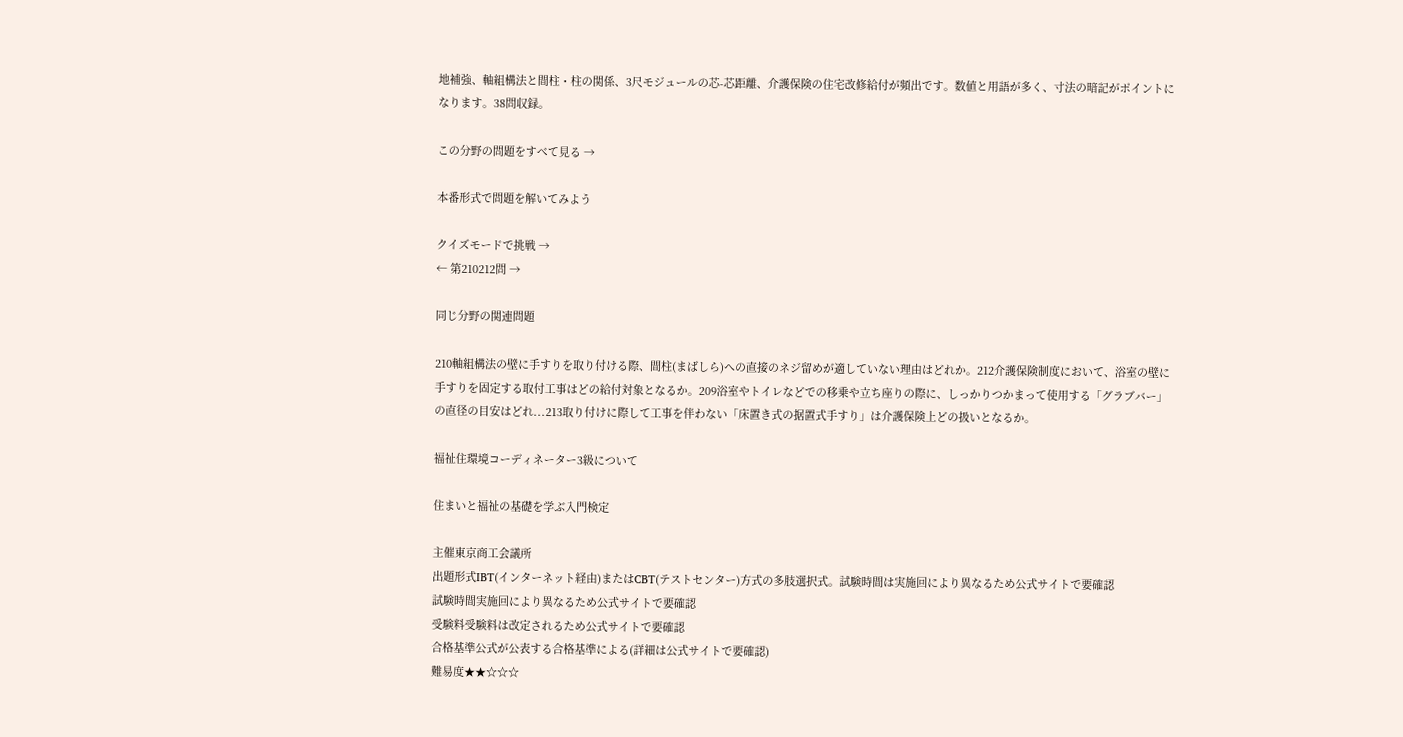地補強、軸組構法と間柱・柱の関係、3尺モジュールの芯-芯距離、介護保険の住宅改修給付が頻出です。数値と用語が多く、寸法の暗記がポイントになります。38問収録。

この分野の問題をすべて見る →

本番形式で問題を解いてみよう

クイズモードで挑戦 →
← 第210212問 →

同じ分野の関連問題

210軸組構法の壁に手すりを取り付ける際、間柱(まばしら)への直接のネジ留めが適していない理由はどれか。212介護保険制度において、浴室の壁に手すりを固定する取付工事はどの給付対象となるか。209浴室やトイレなどでの移乗や立ち座りの際に、しっかりつかまって使用する「グラブバー」の直径の目安はどれ...213取り付けに際して工事を伴わない「床置き式の据置式手すり」は介護保険上どの扱いとなるか。

福祉住環境コーディネーター3級について

住まいと福祉の基礎を学ぶ入門検定

主催東京商工会議所
出題形式IBT(インターネット経由)またはCBT(テストセンター)方式の多肢選択式。試験時間は実施回により異なるため公式サイトで要確認
試験時間実施回により異なるため公式サイトで要確認
受験料受験料は改定されるため公式サイトで要確認
合格基準公式が公表する合格基準による(詳細は公式サイトで要確認)
難易度★★☆☆☆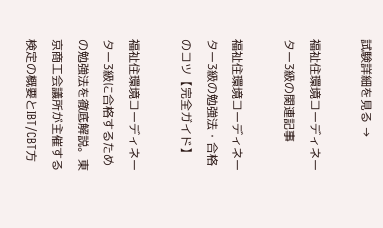試験詳細を見る →

福祉住環境コーディネーター3級の関連記事

福祉住環境コーディネーター3級の勉強法・合格のコツ【完全ガイド】

福祉住環境コーディネーター3級に合格するための勉強法を徹底解説。東京商工会議所が主催する検定の概要とIBT/CBT方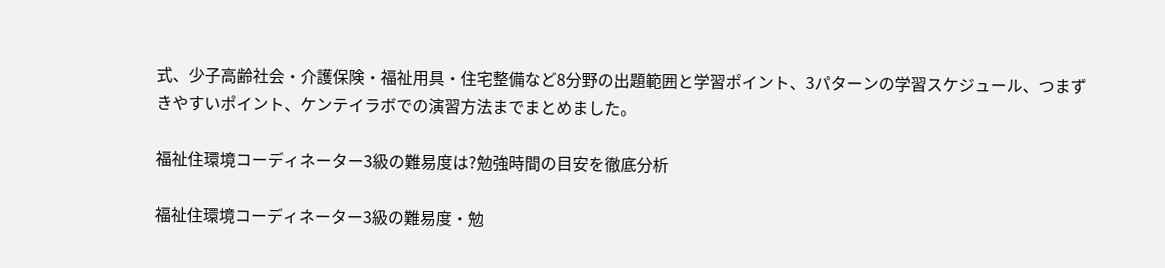式、少子高齢社会・介護保険・福祉用具・住宅整備など8分野の出題範囲と学習ポイント、3パターンの学習スケジュール、つまずきやすいポイント、ケンテイラボでの演習方法までまとめました。

福祉住環境コーディネーター3級の難易度は?勉強時間の目安を徹底分析

福祉住環境コーディネーター3級の難易度・勉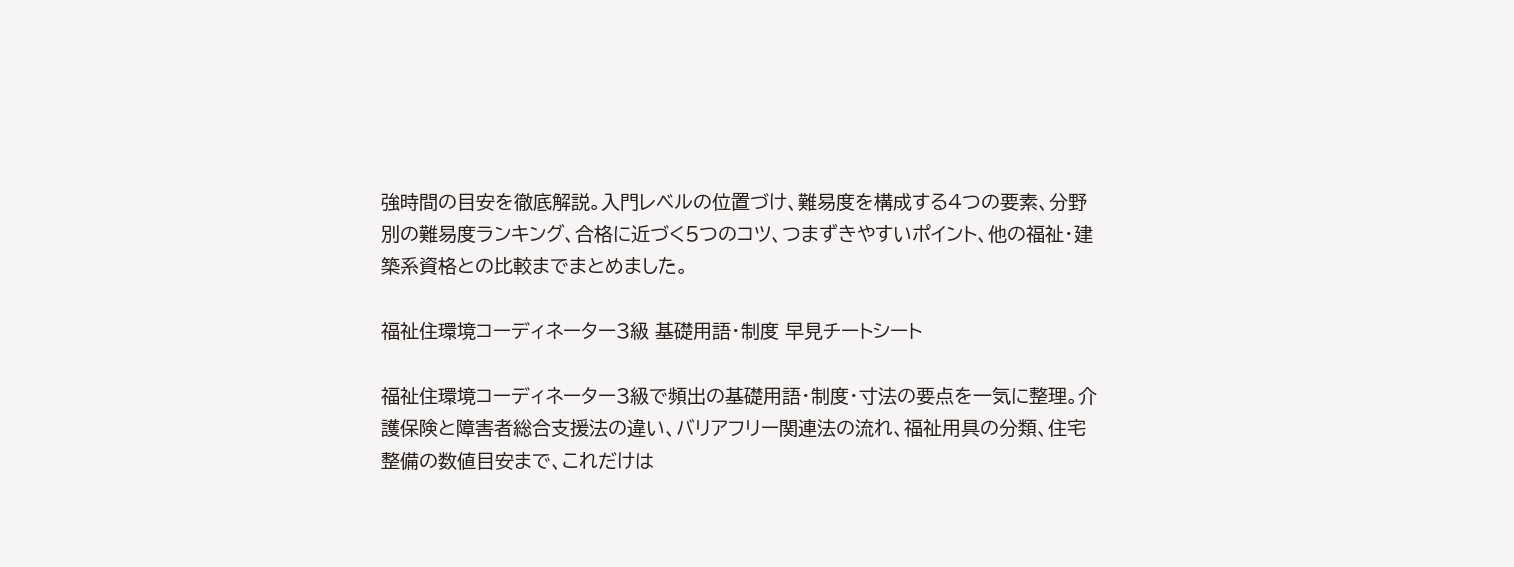強時間の目安を徹底解説。入門レベルの位置づけ、難易度を構成する4つの要素、分野別の難易度ランキング、合格に近づく5つのコツ、つまずきやすいポイント、他の福祉・建築系資格との比較までまとめました。

福祉住環境コーディネーター3級 基礎用語・制度 早見チートシート

福祉住環境コーディネーター3級で頻出の基礎用語・制度・寸法の要点を一気に整理。介護保険と障害者総合支援法の違い、バリアフリー関連法の流れ、福祉用具の分類、住宅整備の数値目安まで、これだけは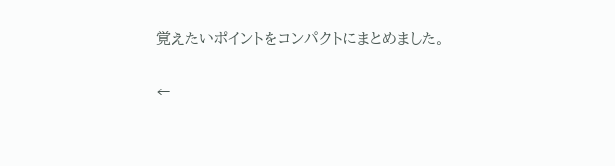覚えたいポイントをコンパクトにまとめました。

←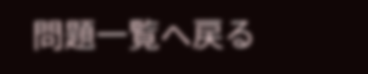問題一覧へ戻る